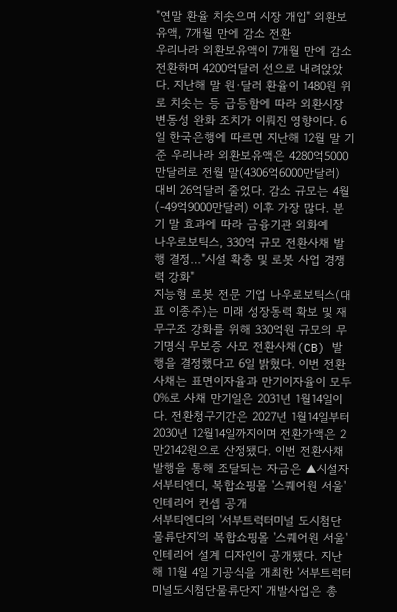"연말 환율 치솟으며 시장 개입" 외환보유액, 7개월 만에 감소 전환
우리나라 외환보유액이 7개월 만에 감소 전환하며 4200억달러 선으로 내려앉았다. 지난해 말 원·달러 환율이 1480원 위로 치솟는 등 급등함에 따라 외환시장 변동성 완화 조치가 이뤄진 영향이다. 6일 한국은행에 따르면 지난해 12월 말 기준 우리나라 외환보유액은 4280억5000만달러로 전월 말(4306억6000만달러) 대비 26억달러 줄었다. 감소 규모는 4월(-49억9000만달러) 이후 가장 많다. 분기 말 효과에 따라 금융기관 외화예
나우로보틱스, 330억 규모 전환사채 발행 결정…"시설 확충 및 로봇 사업 경쟁력 강화"
지능형 로봇 전문 기업 나우로보틱스(대표 이종주)는 미래 성장동력 확보 및 재무구조 강화를 위해 330억원 규모의 무기명식 무보증 사모 전환사채(CB) 발행을 결정했다고 6일 밝혔다. 이번 전환사채는 표면이자율과 만기이자율이 모두 0%로 사채 만기일은 2031년 1월14일이다. 전환청구기간은 2027년 1월14일부터 2030년 12월14일까지이며 전환가액은 2만2142원으로 산정됐다. 이번 전환사채 발행을 통해 조달되는 자금은 ▲시설자
서부티엔디, 복합쇼핑몰 '스퀘어원 서울' 인테리어 컨셉 공개
서부티엔디의 '서부트럭터미널 도시첨단물류단지'의 복합쇼핑몰 '스퀘어원 서울' 인테리어 설계 디자인이 공개됐다. 지난해 11월 4일 기공식을 개최한 '서부트럭터미널도시첨단물류단지' 개발사업은 총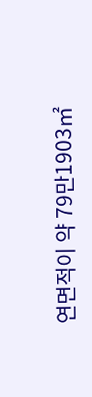연면적이 약 79만1903㎡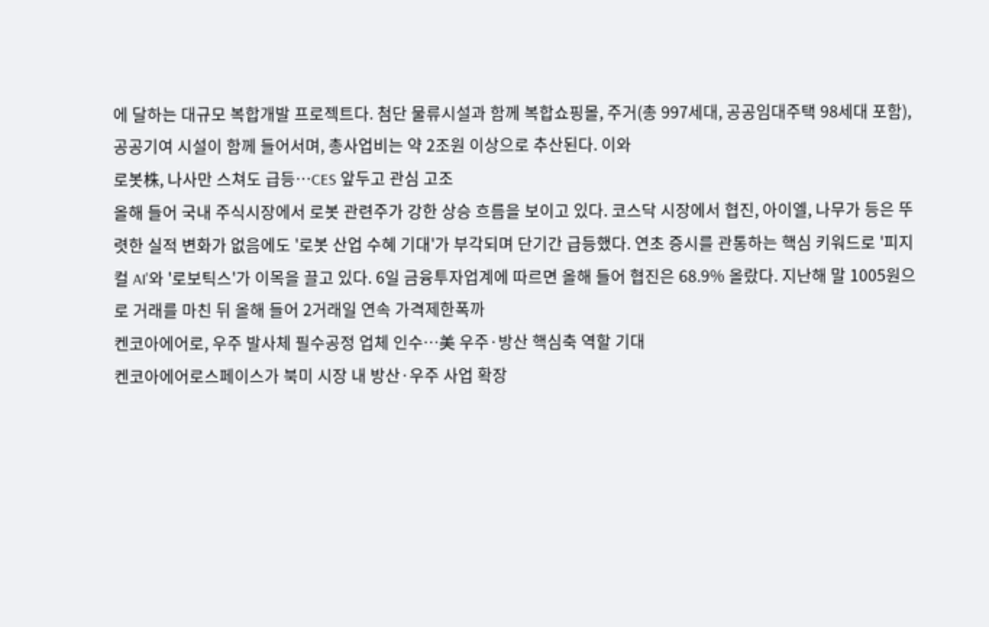에 달하는 대규모 복합개발 프로젝트다. 첨단 물류시설과 함께 복합쇼핑몰, 주거(총 997세대, 공공임대주택 98세대 포함), 공공기여 시설이 함께 들어서며, 총사업비는 약 2조원 이상으로 추산된다. 이와
로봇株, 나사만 스쳐도 급등…CES 앞두고 관심 고조
올해 들어 국내 주식시장에서 로봇 관련주가 강한 상승 흐름을 보이고 있다. 코스닥 시장에서 협진, 아이엘, 나무가 등은 뚜렷한 실적 변화가 없음에도 '로봇 산업 수혜 기대'가 부각되며 단기간 급등했다. 연초 증시를 관통하는 핵심 키워드로 '피지컬 AI'와 '로보틱스'가 이목을 끌고 있다. 6일 금융투자업계에 따르면 올해 들어 협진은 68.9% 올랐다. 지난해 말 1005원으로 거래를 마친 뒤 올해 들어 2거래일 연속 가격제한폭까
켄코아에어로, 우주 발사체 필수공정 업체 인수…美 우주·방산 핵심축 역할 기대
켄코아에어로스페이스가 북미 시장 내 방산·우주 사업 확장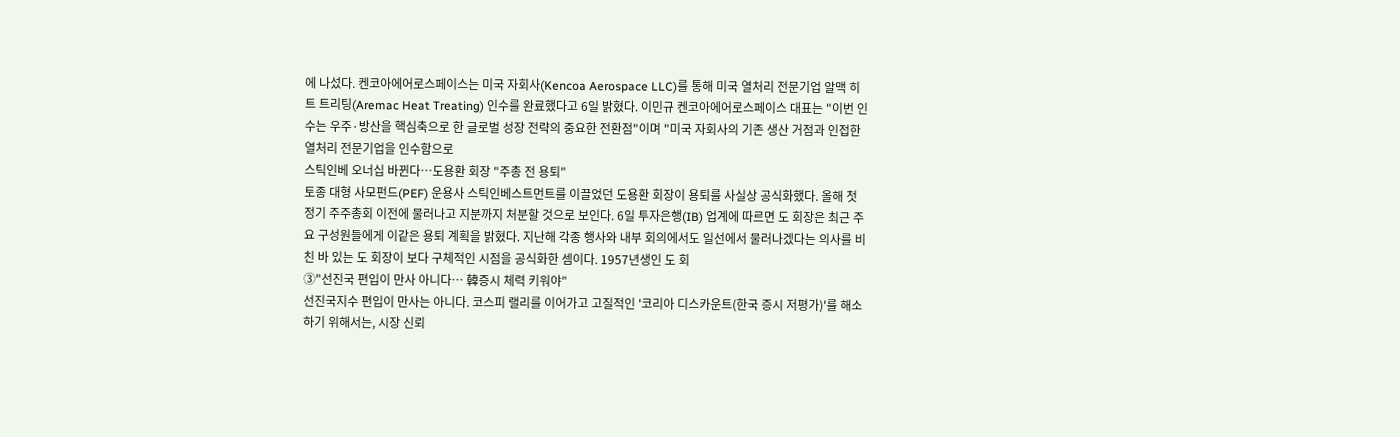에 나섰다. 켄코아에어로스페이스는 미국 자회사(Kencoa Aerospace LLC)를 통해 미국 열처리 전문기업 알맥 히트 트리팅(Aremac Heat Treating) 인수를 완료했다고 6일 밝혔다. 이민규 켄코아에어로스페이스 대표는 "이번 인수는 우주·방산을 핵심축으로 한 글로벌 성장 전략의 중요한 전환점"이며 "미국 자회사의 기존 생산 거점과 인접한 열처리 전문기업을 인수함으로
스틱인베 오너십 바뀐다…도용환 회장 "주총 전 용퇴"
토종 대형 사모펀드(PEF) 운용사 스틱인베스트먼트를 이끌었던 도용환 회장이 용퇴를 사실상 공식화했다. 올해 첫 정기 주주총회 이전에 물러나고 지분까지 처분할 것으로 보인다. 6일 투자은행(IB) 업계에 따르면 도 회장은 최근 주요 구성원들에게 이같은 용퇴 계획을 밝혔다. 지난해 각종 행사와 내부 회의에서도 일선에서 물러나겠다는 의사를 비친 바 있는 도 회장이 보다 구체적인 시점을 공식화한 셈이다. 1957년생인 도 회
③"선진국 편입이 만사 아니다… 韓증시 체력 키워야"
선진국지수 편입이 만사는 아니다. 코스피 랠리를 이어가고 고질적인 '코리아 디스카운트(한국 증시 저평가)'를 해소하기 위해서는, 시장 신뢰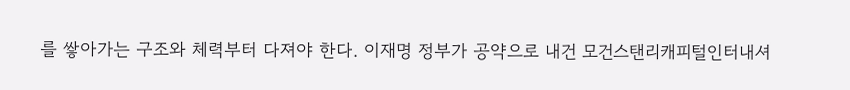를 쌓아가는 구조와 체력부터 다져야 한다. 이재명 정부가 공약으로 내건 모건스탠리캐피털인터내셔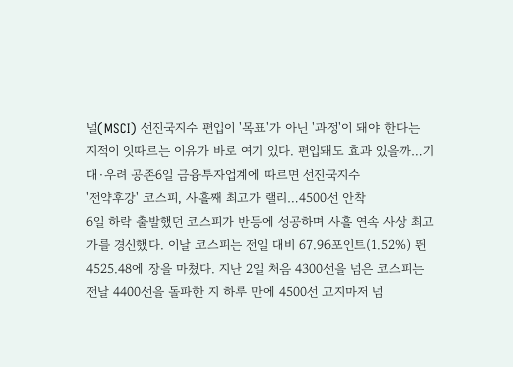널(MSCI) 선진국지수 편입이 '목표'가 아닌 '과정'이 돼야 한다는 지적이 잇따르는 이유가 바로 여기 있다. 편입돼도 효과 있을까…기대·우려 공존6일 금융투자업계에 따르면 선진국지수
'전약후강' 코스피, 사흘째 최고가 랠리…4500선 안착
6일 하락 출발했던 코스피가 반등에 성공하며 사흘 연속 사상 최고가를 경신했다. 이날 코스피는 전일 대비 67.96포인트(1.52%) 뛴 4525.48에 장을 마쳤다. 지난 2일 처음 4300선을 넘은 코스피는 전날 4400선을 돌파한 지 하루 만에 4500선 고지마저 넘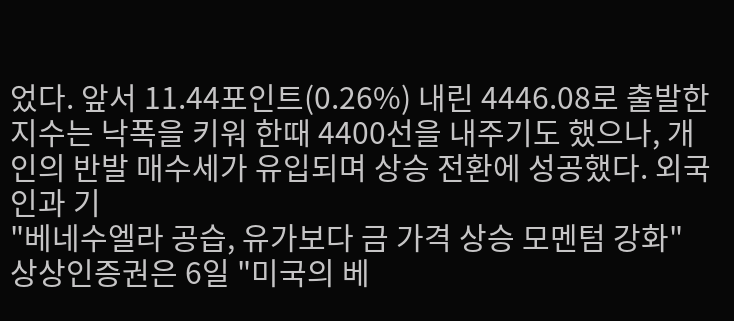었다. 앞서 11.44포인트(0.26%) 내린 4446.08로 출발한 지수는 낙폭을 키워 한때 4400선을 내주기도 했으나, 개인의 반발 매수세가 유입되며 상승 전환에 성공했다. 외국인과 기
"베네수엘라 공습, 유가보다 금 가격 상승 모멘텀 강화"
상상인증권은 6일 "미국의 베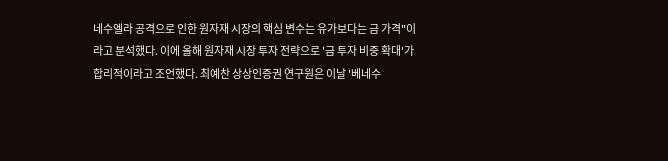네수엘라 공격으로 인한 원자재 시장의 핵심 변수는 유가보다는 금 가격"이라고 분석했다. 이에 올해 원자재 시장 투자 전략으로 '금 투자 비중 확대'가 합리적이라고 조언했다. 최예찬 상상인증권 연구원은 이날 '베네수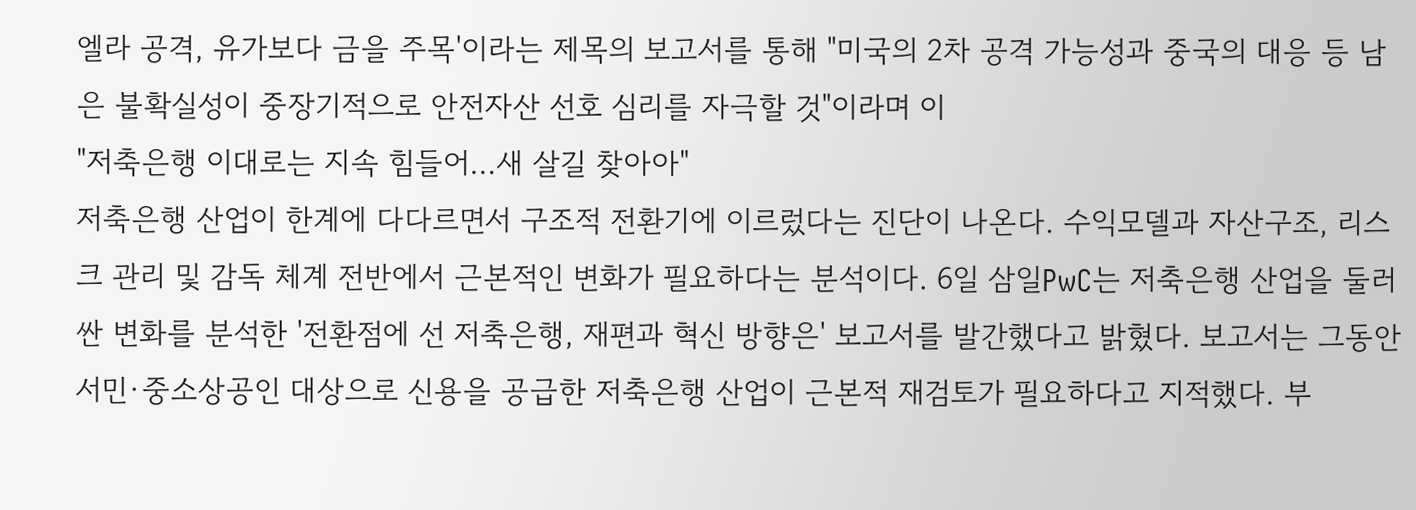엘라 공격, 유가보다 금을 주목'이라는 제목의 보고서를 통해 "미국의 2차 공격 가능성과 중국의 대응 등 남은 불확실성이 중장기적으로 안전자산 선호 심리를 자극할 것"이라며 이
"저축은행 이대로는 지속 힘들어…새 살길 찾아아"
저축은행 산업이 한계에 다다르면서 구조적 전환기에 이르렀다는 진단이 나온다. 수익모델과 자산구조, 리스크 관리 및 감독 체계 전반에서 근본적인 변화가 필요하다는 분석이다. 6일 삼일PwC는 저축은행 산업을 둘러싼 변화를 분석한 '전환점에 선 저축은행, 재편과 혁신 방향은' 보고서를 발간했다고 밝혔다. 보고서는 그동안 서민·중소상공인 대상으로 신용을 공급한 저축은행 산업이 근본적 재검토가 필요하다고 지적했다. 부